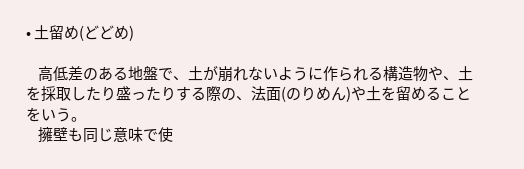• 土留め(どどめ)

    高低差のある地盤で、土が崩れないように作られる構造物や、土を採取したり盛ったりする際の、法面(のりめん)や土を留めることをいう。
    擁壁も同じ意味で使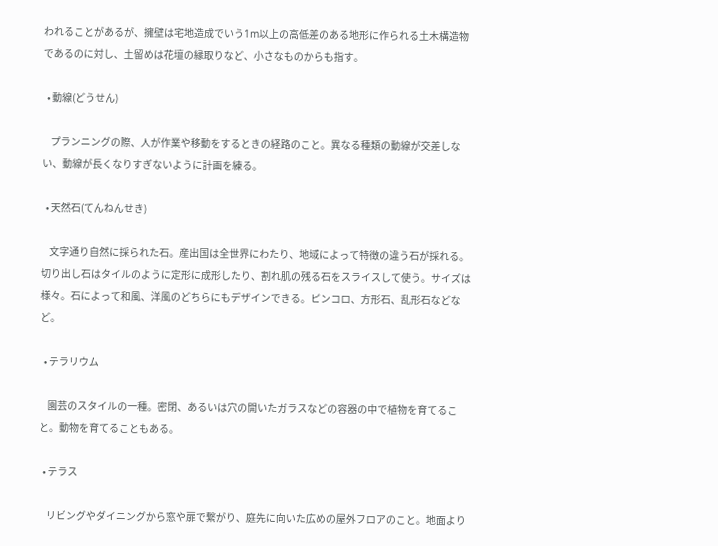われることがあるが、擁壁は宅地造成でいう1m以上の高低差のある地形に作られる土木構造物であるのに対し、土留めは花壇の縁取りなど、小さなものからも指す。

  • 動線(どうせん)

    プランニングの際、人が作業や移動をするときの経路のこと。異なる種類の動線が交差しない、動線が長くなりすぎないように計画を練る。

  • 天然石(てんねんせき)

    文字通り自然に採られた石。産出国は全世界にわたり、地域によって特徴の違う石が採れる。切り出し石はタイルのように定形に成形したり、割れ肌の残る石をスライスして使う。サイズは様々。石によって和風、洋風のどちらにもデザインできる。ピンコロ、方形石、乱形石などなど。

  • テラリウム

    園芸のスタイルの一種。密閉、あるいは穴の開いたガラスなどの容器の中で植物を育てること。動物を育てることもある。

  • テラス

    リビングやダイニングから窓や扉で繋がり、庭先に向いた広めの屋外フロアのこと。地面より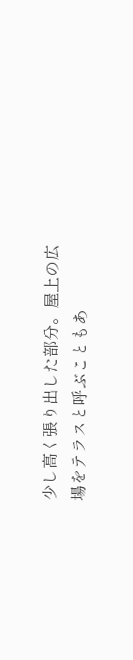少し高く張り出した部分。屋上の広場をテラスと呼ぶこともあ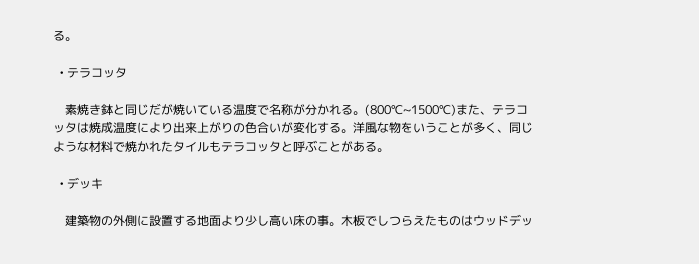る。

  • テラコッタ

    素焼き鉢と同じだが焼いている温度で名称が分かれる。(800℃~1500℃)また、テラコッタは焼成温度により出来上がりの色合いが変化する。洋風な物をいうことが多く、同じような材料で焼かれたタイルもテラコッタと呼ぶことがある。

  • デッキ

    建築物の外側に設置する地面より少し高い床の事。木板でしつらえたものはウッドデッ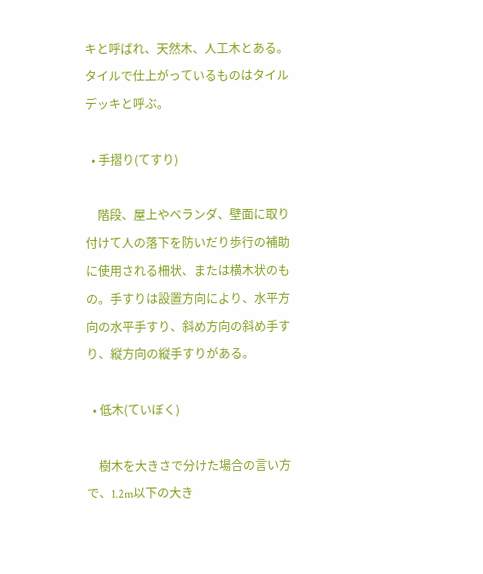キと呼ばれ、天然木、人工木とある。タイルで仕上がっているものはタイルデッキと呼ぶ。

  • 手摺り(てすり)

    階段、屋上やベランダ、壁面に取り付けて人の落下を防いだり歩行の補助に使用される柵状、または横木状のもの。手すりは設置方向により、水平方向の水平手すり、斜め方向の斜め手すり、縦方向の縦手すりがある。

  • 低木(ていぼく)

    樹木を大きさで分けた場合の言い方で、1.2m以下の大き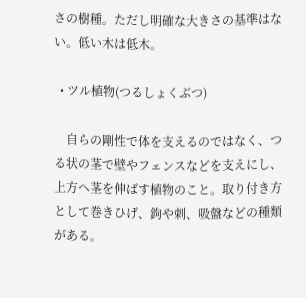さの樹種。ただし明確な大きさの基準はない。低い木は低木。

  • ツル植物(つるしょくぶつ)

    自らの剛性で体を支えるのではなく、つる状の茎で壁やフェンスなどを支えにし、上方へ茎を伸ばす植物のこと。取り付き方として巻きひげ、鉤や刺、吸盤などの種類がある。